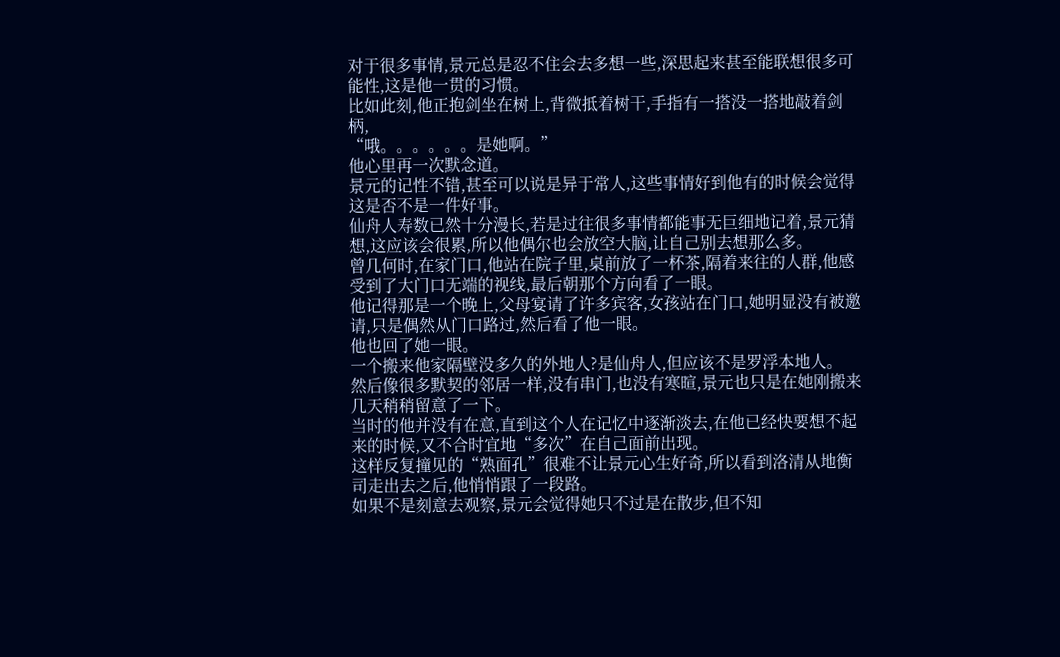对于很多事情,景元总是忍不住会去多想一些,深思起来甚至能联想很多可能性,这是他一贯的习惯。
比如此刻,他正抱剑坐在树上,背微抵着树干,手指有一搭没一搭地敲着剑柄,
“哦。。。。。。是她啊。”
他心里再一次默念道。
景元的记性不错,甚至可以说是异于常人,这些事情好到他有的时候会觉得这是否不是一件好事。
仙舟人寿数已然十分漫长,若是过往很多事情都能事无巨细地记着,景元猜想,这应该会很累,所以他偶尔也会放空大脑,让自己别去想那么多。
曾几何时,在家门口,他站在院子里,桌前放了一杯茶,隔着来往的人群,他感受到了大门口无端的视线,最后朝那个方向看了一眼。
他记得那是一个晚上,父母宴请了许多宾客,女孩站在门口,她明显没有被邀请,只是偶然从门口路过,然后看了他一眼。
他也回了她一眼。
一个搬来他家隔壁没多久的外地人?是仙舟人,但应该不是罗浮本地人。
然后像很多默契的邻居一样,没有串门,也没有寒暄,景元也只是在她刚搬来几天稍稍留意了一下。
当时的他并没有在意,直到这个人在记忆中逐渐淡去,在他已经快要想不起来的时候,又不合时宜地“多次”在自己面前出现。
这样反复撞见的“熟面孔”很难不让景元心生好奇,所以看到洛清从地衡司走出去之后,他悄悄跟了一段路。
如果不是刻意去观察,景元会觉得她只不过是在散步,但不知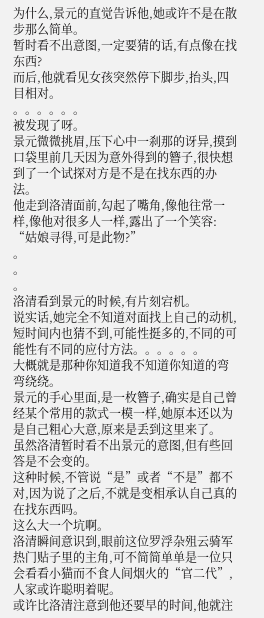为什么,景元的直觉告诉他,她或许不是在散步那么简单。
暂时看不出意图,一定要猜的话,有点像在找东西?
而后,他就看见女孩突然停下脚步,抬头,四目相对。
。。。。。。
被发现了呀。
景元微微挑眉,压下心中一刹那的讶异,摸到口袋里前几天因为意外得到的簪子,很快想到了一个试探对方是不是在找东西的办法。
他走到洛清面前,勾起了嘴角,像他往常一样,像他对很多人一样,露出了一个笑容:
“姑娘寻得,可是此物?”
。
。
。
洛清看到景元的时候,有片刻宕机。
说实话,她完全不知道对面找上自己的动机,短时间内也猜不到,可能性挺多的,不同的可能性有不同的应付方法。。。。。。
大概就是那种你知道我不知道你知道的弯弯绕绕。
景元的手心里面,是一枚簪子,确实是自己曾经某个常用的款式一模一样,她原本还以为是自己粗心大意,原来是丢到这里来了。
虽然洛清暂时看不出景元的意图,但有些回答是不会变的。
这种时候,不管说“是”或者“不是”都不对,因为说了之后,不就是变相承认自己真的在找东西吗。
这么大一个坑啊。
洛清瞬间意识到,眼前这位罗浮杂殂云骑军热门贴子里的主角,可不简简单单是一位只会看看小猫而不食人间烟火的“官二代”,人家或许聪明着呢。
或许比洛清注意到他还要早的时间,他就注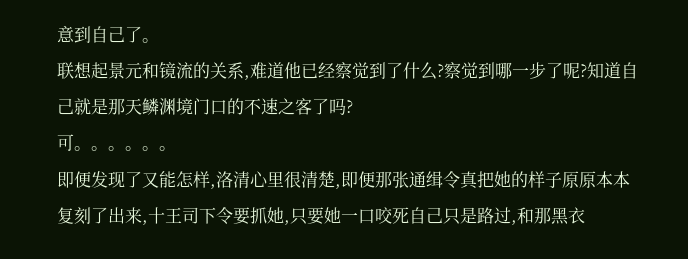意到自己了。
联想起景元和镜流的关系,难道他已经察觉到了什么?察觉到哪一步了呢?知道自己就是那天鳞渊境门口的不速之客了吗?
可。。。。。。
即便发现了又能怎样,洛清心里很清楚,即便那张通缉令真把她的样子原原本本复刻了出来,十王司下令要抓她,只要她一口咬死自己只是路过,和那黑衣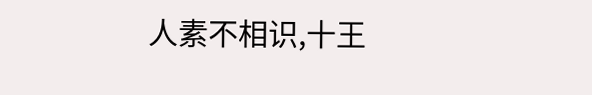人素不相识,十王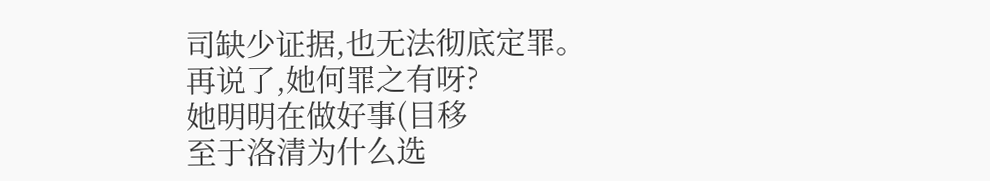司缺少证据,也无法彻底定罪。
再说了,她何罪之有呀?
她明明在做好事(目移
至于洛清为什么选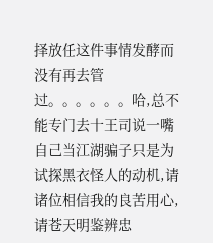择放任这件事情发酵而没有再去管过。。。。。。哈,总不能专门去十王司说一嘴自己当江湖骗子只是为试探黑衣怪人的动机,请诸位相信我的良苦用心,请苍天明鉴辨忠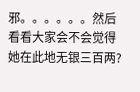邪。。。。。。然后看看大家会不会觉得她在此地无银三百两?